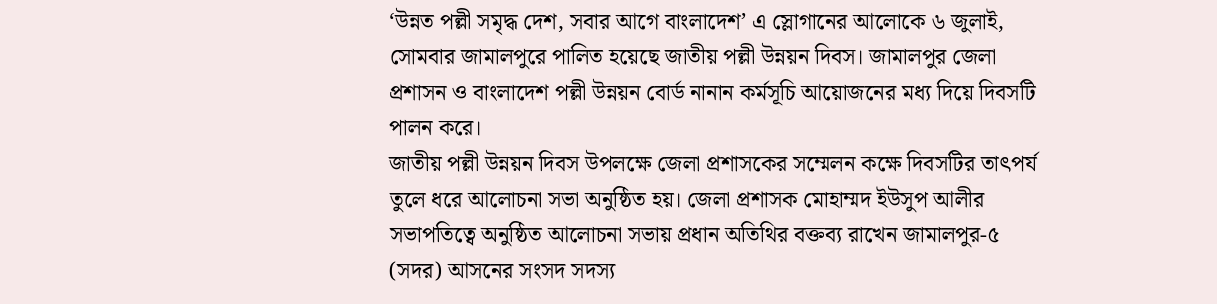‘উন্নত পল্লী সমৃদ্ধ দেশ, সবার আগে বাংলাদেশ’ এ স্লোগানের আলোকে ৬ জুলাই, সোমবার জামালপুরে পালিত হয়েছে জাতীয় পল্লী উন্নয়ন দিবস। জামালপুর জেলা প্রশাসন ও বাংলাদেশ পল্লী উন্নয়ন বোর্ড নানান কর্মসূচি আয়োজনের মধ্য দিয়ে দিবসটি পালন করে।
জাতীয় পল্লী উন্নয়ন দিবস উপলক্ষে জেলা প্রশাসকের সম্মেলন কক্ষে দিবসটির তাৎপর্য তুলে ধরে আলোচনা সভা অনুষ্ঠিত হয়। জেলা প্রশাসক মোহাম্মদ ইউসুপ আলীর সভাপতিত্বে অনুষ্ঠিত আলোচনা সভায় প্রধান অতিথির বক্তব্য রাখেন জামালপুর-৫ (সদর) আসনের সংসদ সদস্য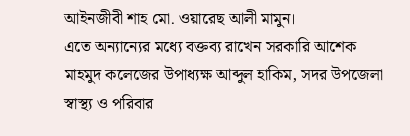আইনজীবী শাহ মো. ওয়ারেছ আলী মামুন।
এতে অন্যান্যের মধ্যে বক্তব্য রাখেন সরকারি আশেক মাহমুদ কলেজের উপাধ্যক্ষ আব্দুল হাকিম, সদর উপজেলা স্বাস্থ্য ও পরিবার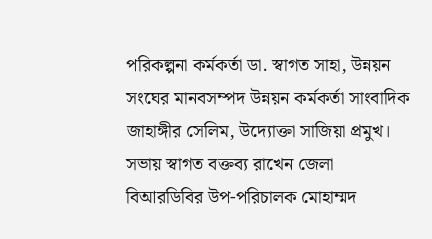পরিকল্পনা কর্মকর্তা ডা. স্বাগত সাহা, উন্নয়ন সংঘের মানবসম্পদ উন্নয়ন কর্মকর্তা সাংবাদিক জাহাঙ্গীর সেলিম, উদ্যোক্তা সাজিয়া প্রমুখ। সভায় স্বাগত বক্তব্য রাখেন জেলা বিআরডিবির উপ-পরিচালক মোহাম্মদ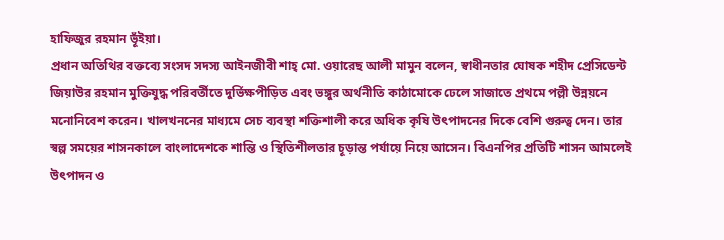হাফিজুর রহমান ভূঁইয়া।
প্রধান অতিথির বক্তব্যে সংসদ সদস্য আইনজীবী শাহ্ মো. ওয়ারেছ আলী মামুন বলেন, স্বাধীনতার ঘোষক শহীদ প্রেসিডেন্ট জিয়াউর রহমান মুক্তিযুদ্ধ পরিবর্তীতে দুর্ভিক্ষপীড়িত এবং ভঙ্গুর অর্থনীতি কাঠামোকে ঢেলে সাজাতে প্রথমে পল্লী উন্নয়নে মনোনিবেশ করেন। খালখননের মাধ্যমে সেচ ব্যবস্থা শক্তিশালী করে অধিক কৃষি উৎপাদনের দিকে বেশি গুরুত্ব দেন। তার স্বল্প সময়ের শাসনকালে বাংলাদেশকে শান্তি ও স্থিতিশীলতার চূড়ান্ত পর্যায়ে নিয়ে আসেন। বিএনপির প্রতিটি শাসন আমলেই উৎপাদন ও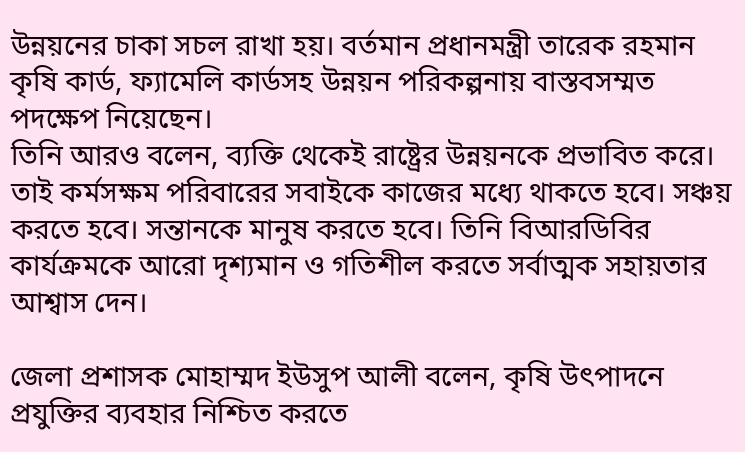উন্নয়নের চাকা সচল রাখা হয়। বর্তমান প্রধানমন্ত্রী তারেক রহমান কৃষি কার্ড, ফ্যামেলি কার্ডসহ উন্নয়ন পরিকল্পনায় বাস্তবসম্মত পদক্ষেপ নিয়েছেন।
তিনি আরও বলেন, ব্যক্তি থেকেই রাষ্ট্রের উন্নয়নকে প্রভাবিত করে। তাই কর্মসক্ষম পরিবারের সবাইকে কাজের মধ্যে থাকতে হবে। সঞ্চয় করতে হবে। সন্তানকে মানুষ করতে হবে। তিনি বিআরডিবির কার্যক্রমকে আরো দৃশ্যমান ও গতিশীল করতে সর্বাত্মক সহায়তার আশ্বাস দেন।

জেলা প্রশাসক মোহাম্মদ ইউসুপ আলী বলেন, কৃষি উৎপাদনে প্রযুক্তির ব্যবহার নিশ্চিত করতে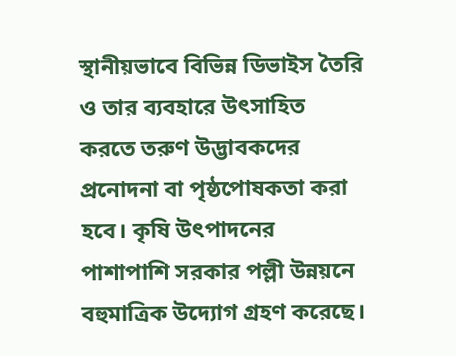স্থানীয়ভাবে বিভিন্ন ডিভাইস তৈরি ও তার ব্যবহারে উৎসাহিত করতে তরুণ উদ্ভাবকদের প্রনোদনা বা পৃষ্ঠপোষকতা করা হবে। কৃষি উৎপাদনের পাশাপাশি সরকার পল্লী উন্নয়নে বহুমাত্রিক উদ্যোগ গ্রহণ করেছে।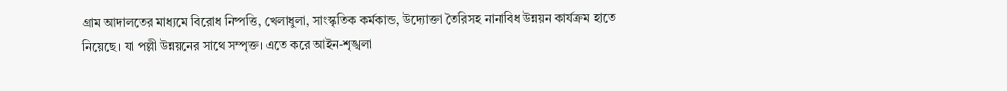গ্রাম আদালতের মাধ্যমে বিরোধ নিষ্পত্তি, খেলাধুলা, সাংস্কৃতিক কর্মকান্ড, উদ্যোক্তা তৈরিসহ নানাবিধ উন্নয়ন কার্যক্রম হাতে নিয়েছে। যা পল্লী উন্নয়নের সাথে সম্পৃক্ত। এতে করে আইন-শৃঙ্খলা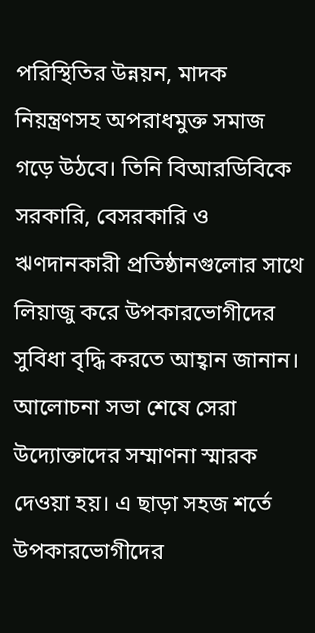পরিস্থিতির উন্নয়ন, মাদক নিয়ন্ত্রণসহ অপরাধমুক্ত সমাজ গড়ে উঠবে। তিনি বিআরডিবিকে সরকারি, বেসরকারি ও ঋণদানকারী প্রতিষ্ঠানগুলোর সাথে লিয়াজু করে উপকারভোগীদের সুবিধা বৃদ্ধি করতে আহ্বান জানান।
আলোচনা সভা শেষে সেরা উদ্যোক্তাদের সম্মাণনা স্মারক দেওয়া হয়। এ ছাড়া সহজ শর্তে উপকারভোগীদের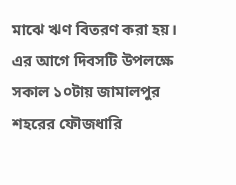মাঝে ঋণ বিতরণ করা হয়।
এর আগে দিবসটি উপলক্ষে সকাল ১০টায় জামালপুর শহরের ফৌজধারি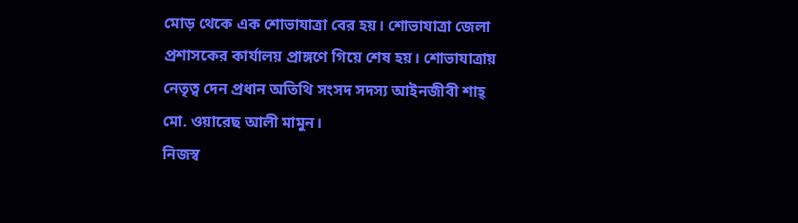মোড় থেকে এক শোভাযাত্রা বের হয়। শোভাযাত্রা জেলা প্রশাসকের কার্যালয় প্রাঙ্গণে গিয়ে শেষ হয়। শোভাযাত্রায় নেতৃত্ব দেন প্রধান অতিথি সংসদ সদস্য আইনজীবী শাহ্ মো. ওয়ারেছ আলী মামুন।
নিজস্ব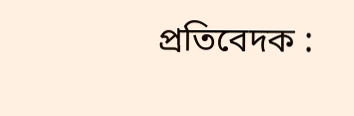প্রতিবেদক :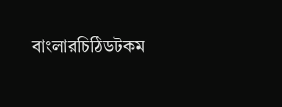বাংলারচিঠিডটকম